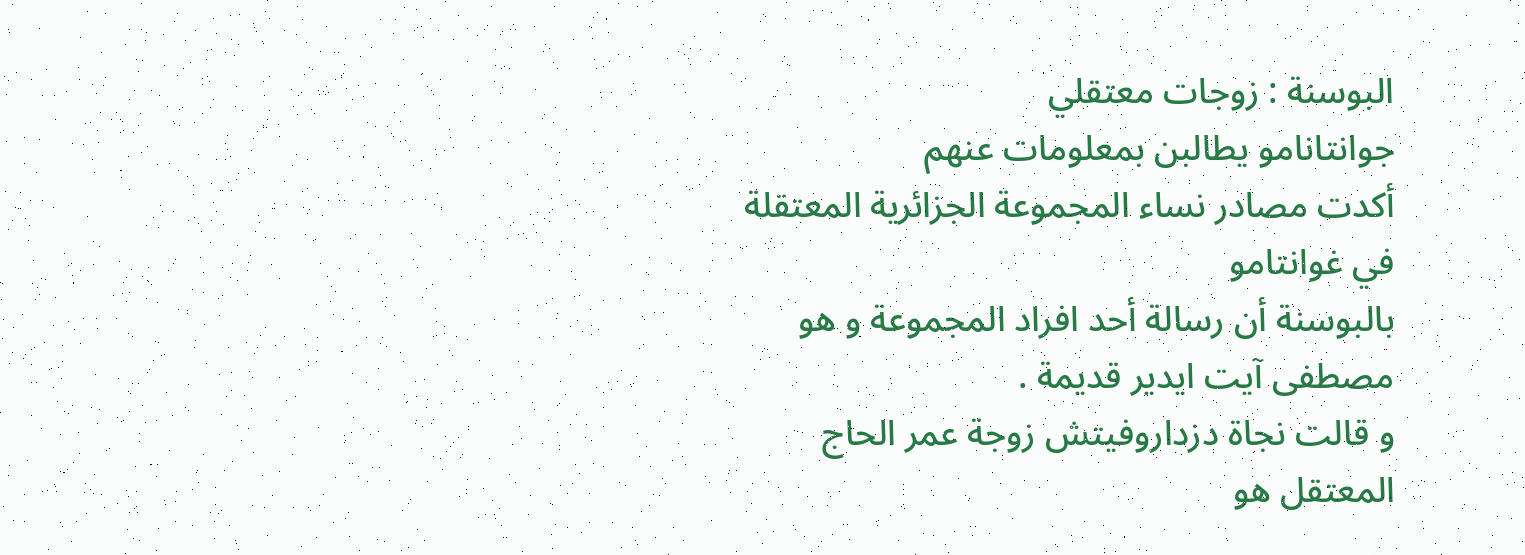البوسنة : زوجات معتقلي
جوانتانامو يطالبن بمعلومات عنهم
أكدت مصادر نساء المجموعة الجزائرية المعتقلة في غوانتامو
بالبوسنة أن رسالة أحد افراد المجموعة و هو مصطفى آيت ايدير قديمة .
و قالت نجاة دزداروفيتش زوجة عمر الحاج المعتقل هو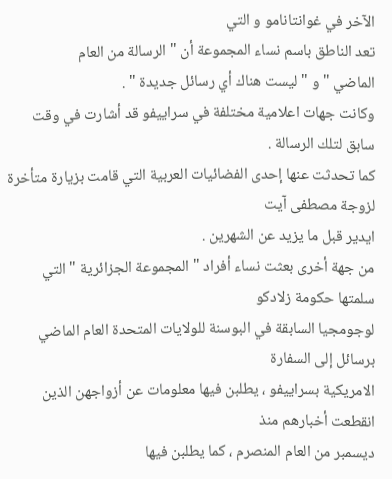الآخر في غوانتانامو و التي
تعد الناطق باسم نساء المجموعة أن " الرسالة من العام
الماضي " و " ليست هناك أي رسائل جديدة " .
وكانت جهات اعلامية مختلفة في سراييفو قد أشارت في وقت سابق لتلك الرسالة .
كما تحدثت عنها إحدى الفضائيات العربية التي قامت بزيارة متأخرة لزوجة مصطفى آيت
ايدير قبل ما يزيد عن الشهرين .
من جهة أخرى بعثت نساء أفراد " المجموعة الجزائرية " التي سلمتها حكومة زلادكو
لوجومجيا السابقة في البوسنة للولايات المتحدة العام الماضي برسائل إلى السفارة
الامريكية بسراييفو ، يطلبن فيها معلومات عن أزواجهن الذين انقطعت أخبارهم منذ
ديسمبر من العام المنصرم ، كما يطلبن فيها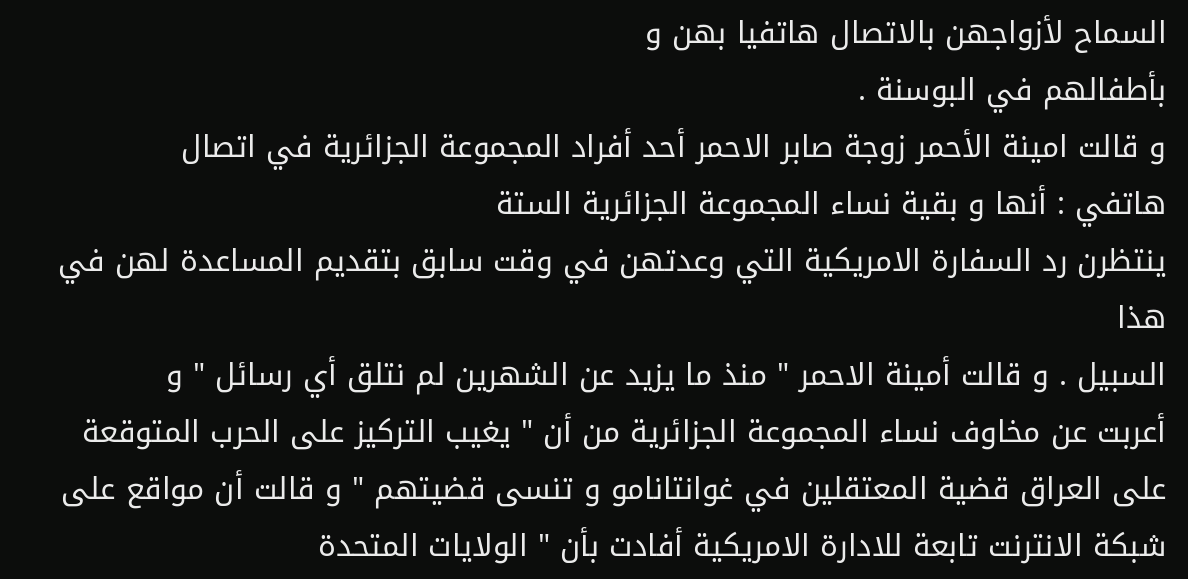السماح لأزواجهن بالاتصال هاتفيا بهن و
بأطفالهم في البوسنة .
و قالت امينة الأحمر زوجة صابر الاحمر أحد أفراد المجموعة الجزائرية في اتصال
هاتفي : أنها و بقية نساء المجموعة الجزائرية الستة
ينتظرن رد السفارة الامريكية التي وعدتهن في وقت سابق بتقديم المساعدة لهن في هذا
السبيل . و قالت أمينة الاحمر " منذ ما يزيد عن الشهرين لم نتلق أي رسائل " و
أعربت عن مخاوف نساء المجموعة الجزائرية من أن " يغيب التركيز على الحرب المتوقعة
على العراق قضية المعتقلين في غوانتانامو و تنسى قضيتهم " و قالت أن مواقع على
شبكة الانترنت تابعة للادارة الامريكية أفادت بأن " الولايات المتحدة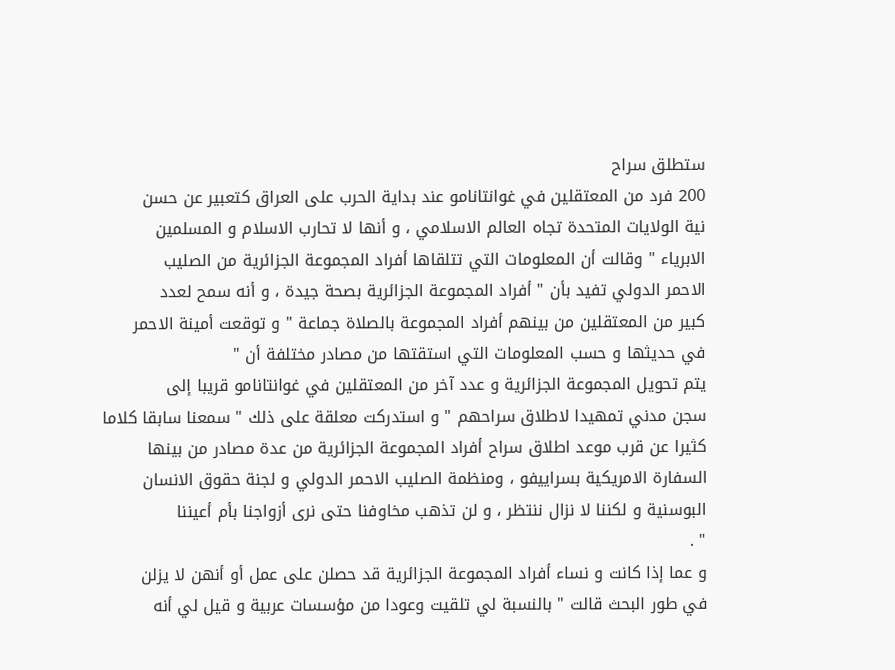ستطلق سراح
200 فرد من المعتقلين في غوانتانامو عند بداية الحرب على العراق كتعبير عن حسن
نية الولايات المتحدة تجاه العالم الاسلامي ، و أنها لا تحارب الاسلام و المسلمين
الابرياء " وقالت أن المعلومات التي تتلقاها أفراد المجموعة الجزائرية من الصليب
الاحمر الدولي تفيد بأن " أفراد المجموعة الجزائرية بصحة جيدة ، و أنه سمح لعدد
كبير من المعتقلين من بينهم أفراد المجموعة بالصلاة جماعة " و توقعت أمينة الاحمر
في حديثها و حسب المعلومات التي استقتها من مصادر مختلفة أن "
يتم تحويل المجموعة الجزائرية و عدد آخر من المعتقلين في غوانتانامو قريبا إلى
سجن مدني تمهيدا لاطلاق سراحهم " و استدركت معلقة على ذلك " سمعنا سابقا كلاما
كثيرا عن قرب موعد اطلاق سراح أفراد المجموعة الجزائرية من عدة مصادر من بينها
السفارة الامريكية بسراييفو ، ومنظمة الصليب الاحمر الدولي و لجنة حقوق الانسان
البوسنية و لكننا لا نزال ننتظر ، و لن تذهب مخاوفنا حتى نرى أزواجنا بأم أعيننا
" .
و عما إذا كانت و نساء أفراد المجموعة الجزائرية قد حصلن على عمل أو أنهن لا يزلن
في طور البحث قالت " بالنسبة لي تلقيت وعودا من مؤسسات عربية و قيل لي أنه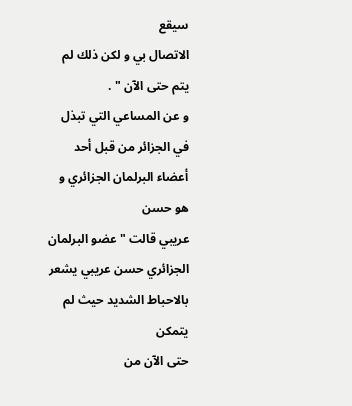سيقع
الاتصال بي و لكن ذلك لم يتم حتى الآن " .
و عن المساعي التي تبذل في الجزائر من قبل أحد أعضاء البرلمان الجزائري و هو حسن
عريبي قالت " عضو البرلمان الجزائري حسن عريبي يشعر بالاحباط الشديد حيث لم يتمكن
حتى الآن من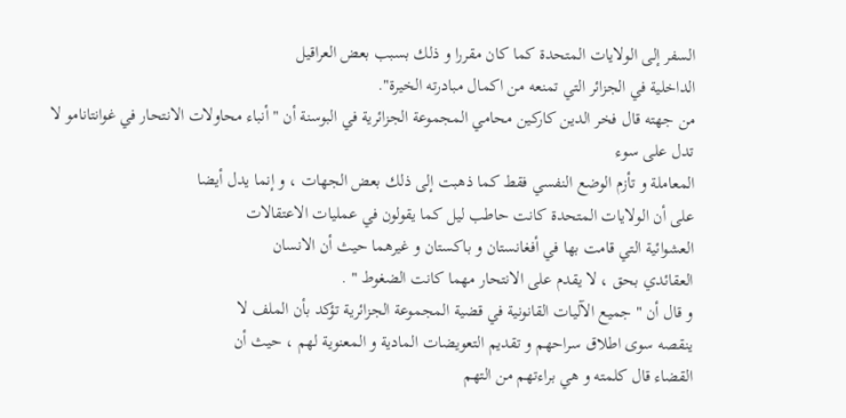السفر إلى الولايات المتحدة كما كان مقررا و ذلك بسبب بعض العراقيل
الداخلية في الجزائر التي تمنعه من اكمال مبادرته الخيرة".
من جهته قال فخر الدين كاركين محامي المجموعة الجزائرية في البوسنة أن " أنباء محاولات الانتحار في غوانتانامو لا تدل على سوء
المعاملة و تأزم الوضع النفسي فقط كما ذهبت إلى ذلك بعض الجهات ، و إنما يدل أيضا
على أن الولايات المتحدة كانت حاطب ليل كما يقولون في عمليات الاعتقالات
العشوائية التي قامت بها في أفغانستان و باكستان و غيرهما حيث أن الانسان
العقائدي بحق ، لا يقدم على الانتحار مهما كانت الضغوط " .
و قال أن " جميع الآليات القانونية في قضية المجموعة الجزائرية تؤكد بأن الملف لا
ينقصه سوى اطلاق سراحهم و تقديم التعويضات المادية و المعنوية لهم ، حيث أن
القضاء قال كلمته و هي براءتهم من التهم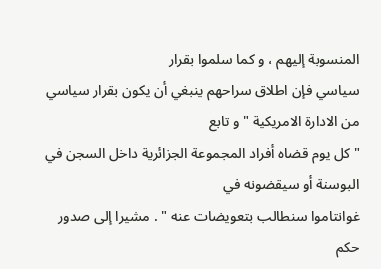المنسوبة إليهم ، و كما سلموا بقرار
سياسي فإن اطلاق سراحهم ينبغي أن يكون بقرار سياسي من الادارة الامريكية " و تابع
" كل يوم قضاه أفراد المجموعة الجزائرية داخل السجن في البوسنة أو سيقضونه في
غوانتاموا سنطالب بتعويضات عنه " . مشيرا إلى صدور حكم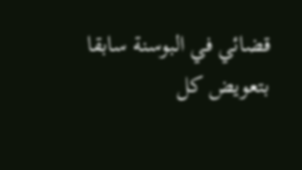قضائي في البوسنة سابقا
بتعويض كل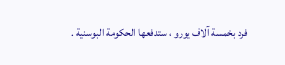فرد بخمسة آلاف يورو ، ستدفعها الحكومة البوسنية .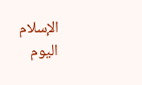الإسلام اليوم